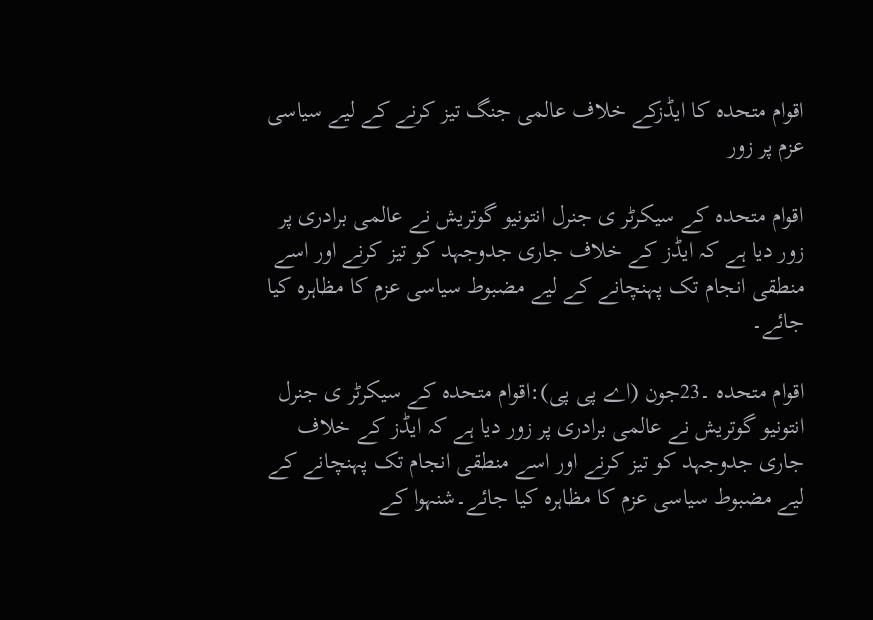اقوام متحدہ کا ایڈزکے خلاف عالمی جنگ تیز کرنے کے لیے سیاسی عزم پر زور

اقوام متحدہ کے سیکرٹر ی جنرل انتونیو گوتریش نے عالمی برادری پر زور دیا ہے کہ ایڈز کے خلاف جاری جدوجہد کو تیز کرنے اور اسے منطقی انجام تک پہنچانے کے لیے مضبوط سیاسی عزم کا مظاہرہ کیا جائے۔

اقوام متحدہ ۔23جون (اے پی پی):اقوام متحدہ کے سیکرٹر ی جنرل انتونیو گوتریش نے عالمی برادری پر زور دیا ہے کہ ایڈز کے خلاف جاری جدوجہد کو تیز کرنے اور اسے منطقی انجام تک پہنچانے کے لیے مضبوط سیاسی عزم کا مظاہرہ کیا جائے۔شنہوا کے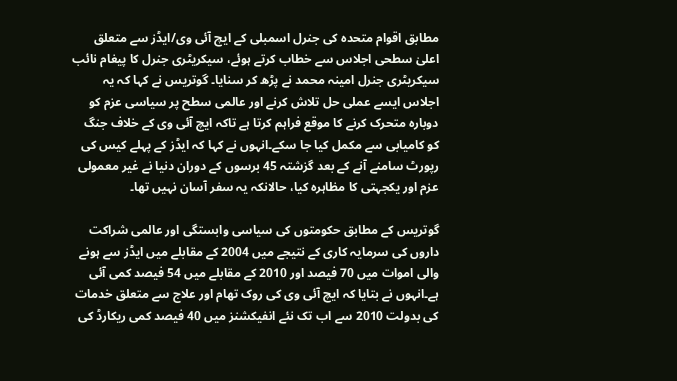مطابق اقوام متحدہ کی جنرل اسمبلی کے ایچ آئی وی/ایڈز سے متعلق اعلیٰ سطحی اجلاس سے خطاب کرتے ہوئے، سیکریٹری جنرل کا پیغام نائب سیکریٹری جنرل امینہ محمد نے پڑھ کر سنایا۔ گوتریس نے کہا کہ یہ اجلاس ایسے عملی حل تلاش کرنے اور عالمی سطح پر سیاسی عزم کو دوبارہ متحرک کرنے کا موقع فراہم کرتا ہے تاکہ ایچ آئی وی کے خلاف جنگ کو کامیابی سے مکمل کیا جا سکے۔انہوں نے کہا کہ ایڈز کے پہلے کیس کی رپورٹ سامنے آنے کے بعد گزشتہ 45 برسوں کے دوران دنیا نے غیر معمولی عزم اور یکجہتی کا مظاہرہ کیا، حالانکہ یہ سفر آسان نہیں تھا۔

گوتریس کے مطابق حکومتوں کی سیاسی وابستگی اور عالمی شراکت داروں کی سرمایہ کاری کے نتیجے میں 2004 کے مقابلے میں ایڈز سے ہونے والی اموات میں 70 فیصد اور 2010 کے مقابلے میں 54 فیصد کمی آئی ہے۔انہوں نے بتایا کہ ایچ آئی وی کی روک تھام اور علاج سے متعلق خدمات کی بدولت 2010 سے اب تک نئے انفیکشنز میں 40 فیصد کمی ریکارڈ کی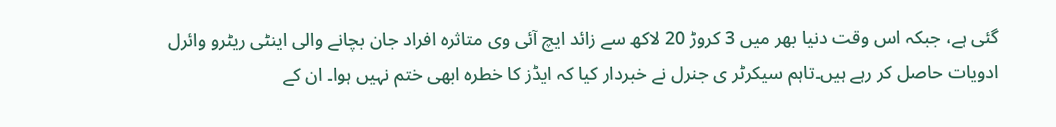گئی ہے، جبکہ اس وقت دنیا بھر میں 3 کروڑ 20 لاکھ سے زائد ایچ آئی وی متاثرہ افراد جان بچانے والی اینٹی ریٹرو وائرل ادویات حاصل کر رہے ہیں۔تاہم سیکرٹر ی جنرل نے خبردار کیا کہ ایڈز کا خطرہ ابھی ختم نہیں ہوا۔ ان کے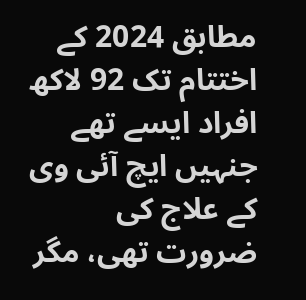مطابق 2024 کے اختتام تک 92 لاکھ افراد ایسے تھے جنہیں ایچ آئی وی کے علاج کی ضرورت تھی، مگر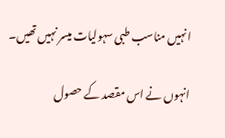انہیں مناسب طبی سہولیات میسر نہیں تھیں۔

انہوں نے اس مقصد کے حصول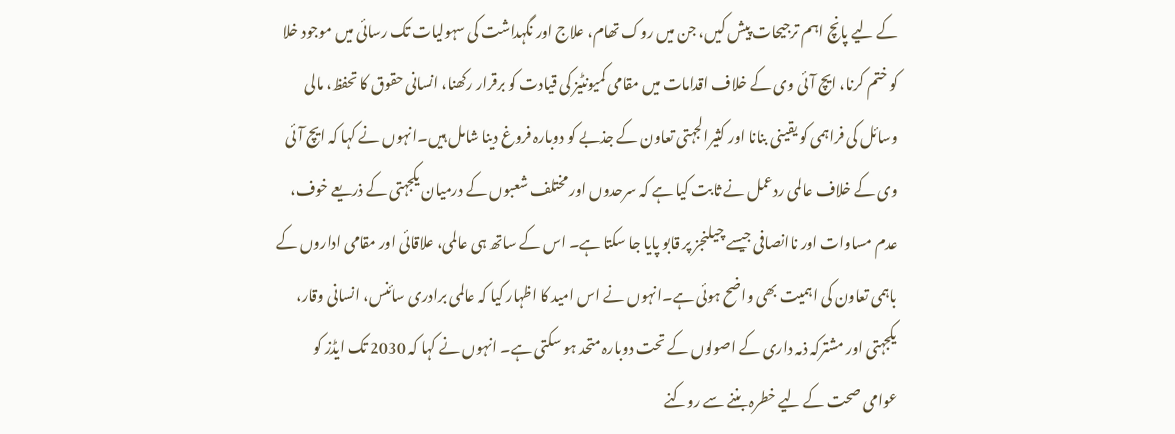کے لیے پانچ اہم ترجیحات پیش کیں، جن میں روک تھام، علاج اور نگہداشت کی سہولیات تک رسائی میں موجود خلا کو ختم کرنا، ایچ آئی وی کے خلاف اقدامات میں مقامی کمیونٹیز کی قیادت کو برقرار رکھنا، انسانی حقوق کا تحفظ، مالی وسائل کی فراہمی کو یقینی بنانا اور کثیرالجہتی تعاون کے جذبے کو دوبارہ فروغ دینا شامل ہیں۔انہوں نے کہا کہ ایچ آئی وی کے خلاف عالمی ردعمل نے ثابت کیا ہے کہ سرحدوں اور مختلف شعبوں کے درمیان یکجہتی کے ذریعے خوف، عدم مساوات اور ناانصافی جیسے چیلنجز پر قابو پایا جا سکتا ہے۔ اس کے ساتھ ہی عالمی، علاقائی اور مقامی اداروں کے باہمی تعاون کی اہمیت بھی واضح ہوئی ہے۔انہوں نے اس امید کا اظہار کیا کہ عالمی برادری سائنس، انسانی وقار، یکجہتی اور مشترکہ ذمہ داری کے اصولوں کے تحت دوبارہ متحد ہو سکتی ہے۔ انہوں نے کہا کہ 2030 تک ایڈز کو عوامی صحت کے لیے خطرہ بننے سے روکنے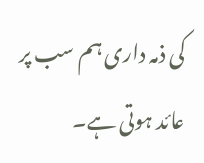کی ذمہ داری ہم سب پر عائد ہوتی ہے۔